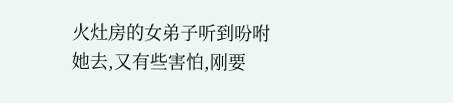火灶房的女弟子听到吩咐她去,又有些害怕,刚要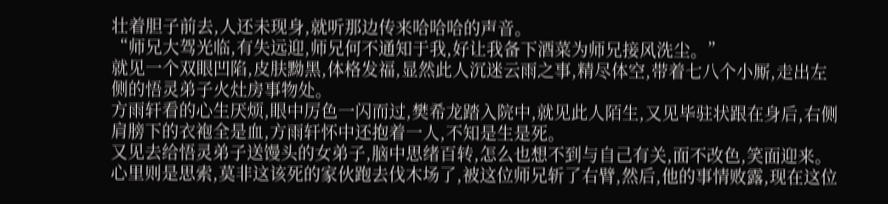壮着胆子前去,人还未现身,就听那边传来哈哈哈的声音。
“师兄大驾光临,有失远迎,师兄何不通知于我,好让我备下酒菜为师兄接风洗尘。”
就见一个双眼凹陷,皮肤黝黑,体格发福,显然此人沉迷云雨之事,精尽体空,带着七八个小厮,走出左侧的悟灵弟子火灶房事物处。
方雨轩看的心生厌烦,眼中厉色一闪而过,樊希龙踏入院中,就见此人陌生,又见毕驻状跟在身后,右侧肩膀下的衣袍全是血,方雨轩怀中还抱着一人,不知是生是死。
又见去给悟灵弟子送馒头的女弟子,脑中思绪百转,怎么也想不到与自己有关,面不改色,笑面迎来。
心里则是思索,莫非这该死的家伙跑去伐木场了,被这位师兄斩了右臂,然后,他的事情败露,现在这位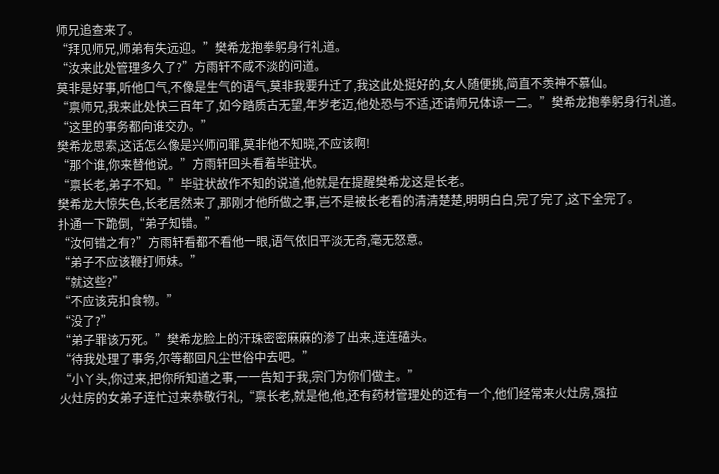师兄追查来了。
“拜见师兄,师弟有失远迎。”樊希龙抱拳躬身行礼道。
“汝来此处管理多久了?”方雨轩不咸不淡的问道。
莫非是好事,听他口气,不像是生气的语气,莫非我要升迁了,我这此处挺好的,女人随便挑,简直不羡神不慕仙。
“禀师兄,我来此处快三百年了,如今踏质古无望,年岁老迈,他处恐与不适,还请师兄体谅一二。”樊希龙抱拳躬身行礼道。
“这里的事务都向谁交办。”
樊希龙思索,这话怎么像是兴师问罪,莫非他不知晓,不应该啊!
“那个谁,你来替他说。”方雨轩回头看着毕驻状。
“禀长老,弟子不知。”毕驻状故作不知的说道,他就是在提醒樊希龙这是长老。
樊希龙大惊失色,长老居然来了,那刚才他所做之事,岂不是被长老看的清清楚楚,明明白白,完了完了,这下全完了。
扑通一下跪倒,“弟子知错。”
“汝何错之有?”方雨轩看都不看他一眼,语气依旧平淡无奇,毫无怒意。
“弟子不应该鞭打师妹。”
“就这些?”
“不应该克扣食物。”
“没了?”
“弟子罪该万死。”樊希龙脸上的汗珠密密麻麻的渗了出来,连连磕头。
“待我处理了事务,尔等都回凡尘世俗中去吧。”
“小丫头,你过来,把你所知道之事,一一告知于我,宗门为你们做主。”
火灶房的女弟子连忙过来恭敬行礼,“禀长老,就是他,他,还有药材管理处的还有一个,他们经常来火灶房,强拉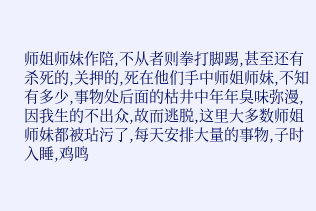师姐师妹作陪,不从者则拳打脚踢,甚至还有杀死的,关押的,死在他们手中师姐师妹,不知有多少,事物处后面的枯井中年年臭味弥漫,因我生的不出众,故而逃脱,这里大多数师姐师妹都被玷污了,每天安排大量的事物,子时入睡,鸡鸣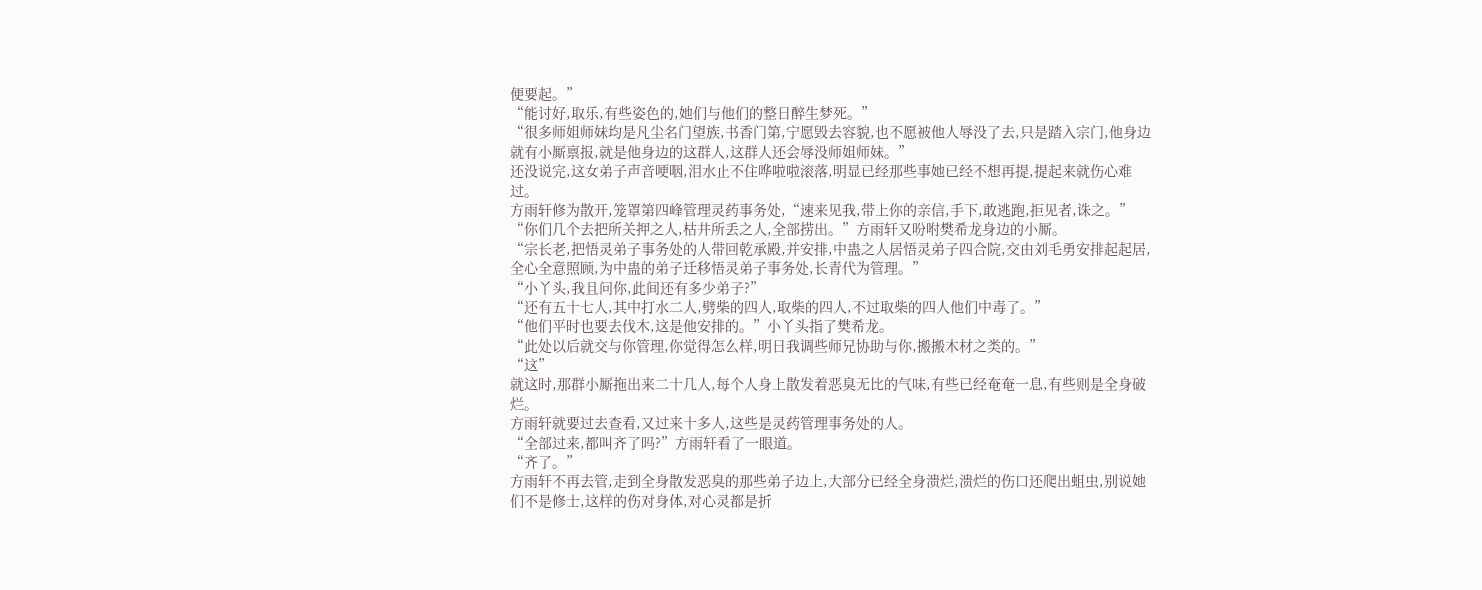便要起。”
“能讨好,取乐,有些姿色的,她们与他们的整日醉生梦死。”
“很多师姐师妹均是凡尘名门望族,书香门第,宁愿毁去容貌,也不愿被他人辱没了去,只是踏入宗门,他身边就有小厮禀报,就是他身边的这群人,这群人还会辱没师姐师妹。”
还没说完,这女弟子声音哽咽,泪水止不住哗啦啦滚落,明显已经那些事她已经不想再提,提起来就伤心难过。
方雨轩修为散开,笼罩第四峰管理灵药事务处,“速来见我,带上你的亲信,手下,敢逃跑,拒见者,诛之。”
“你们几个去把所关押之人,枯井所丢之人,全部捞出。”方雨轩又吩咐樊希龙身边的小厮。
“宗长老,把悟灵弟子事务处的人带回乾承殿,并安排,中蛊之人居悟灵弟子四合院,交由刘毛勇安排起起居,全心全意照顾,为中蛊的弟子迁移悟灵弟子事务处,长青代为管理。”
“小丫头,我且问你,此间还有多少弟子?”
“还有五十七人,其中打水二人,劈柴的四人,取柴的四人,不过取柴的四人他们中毒了。”
“他们平时也要去伐木,这是他安排的。”小丫头指了樊希龙。
“此处以后就交与你管理,你觉得怎么样,明日我调些师兄协助与你,搬搬木材之类的。”
“这”
就这时,那群小厮拖出来二十几人,每个人身上散发着恶臭无比的气味,有些已经奄奄一息,有些则是全身破烂。
方雨轩就要过去查看,又过来十多人,这些是灵药管理事务处的人。
“全部过来,都叫齐了吗?”方雨轩看了一眼道。
“齐了。”
方雨轩不再去管,走到全身散发恶臭的那些弟子边上,大部分已经全身溃烂,溃烂的伤口还爬出蛆虫,别说她们不是修士,这样的伤对身体,对心灵都是折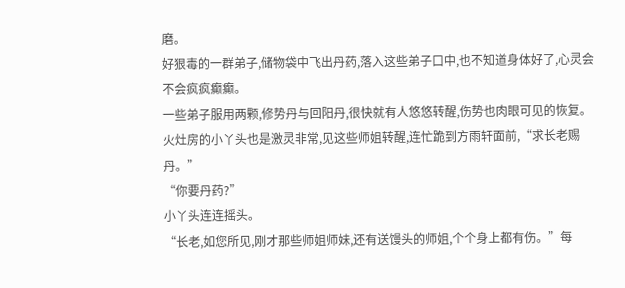磨。
好狠毒的一群弟子,储物袋中飞出丹药,落入这些弟子口中,也不知道身体好了,心灵会不会疯疯癫癫。
一些弟子服用两颗,修势丹与回阳丹,很快就有人悠悠转醒,伤势也肉眼可见的恢复。
火灶房的小丫头也是激灵非常,见这些师姐转醒,连忙跪到方雨轩面前,“求长老赐丹。”
“你要丹药?”
小丫头连连摇头。
“长老,如您所见,刚才那些师姐师妹,还有送馒头的师姐,个个身上都有伤。”每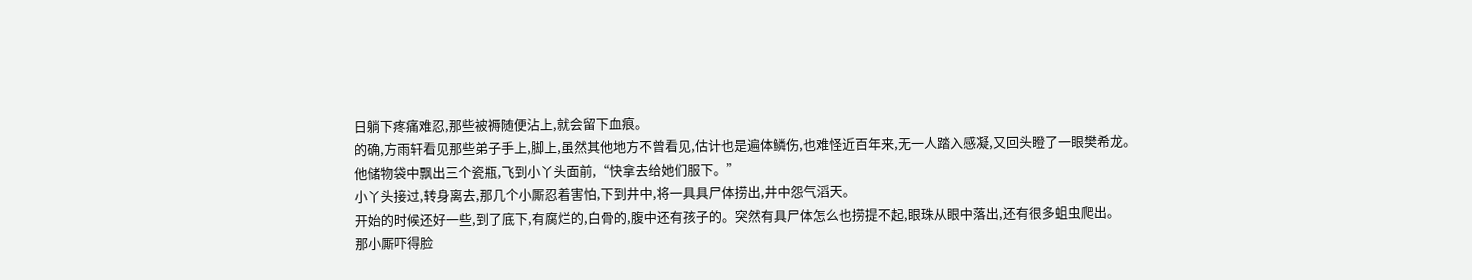日躺下疼痛难忍,那些被褥随便沾上,就会留下血痕。
的确,方雨轩看见那些弟子手上,脚上,虽然其他地方不曾看见,估计也是遍体鳞伤,也难怪近百年来,无一人踏入感凝,又回头瞪了一眼樊希龙。
他储物袋中飘出三个瓷瓶,飞到小丫头面前,“快拿去给她们服下。”
小丫头接过,转身离去,那几个小厮忍着害怕,下到井中,将一具具尸体捞出,井中怨气滔天。
开始的时候还好一些,到了底下,有腐烂的,白骨的,腹中还有孩子的。突然有具尸体怎么也捞提不起,眼珠从眼中落出,还有很多蛆虫爬出。
那小厮吓得脸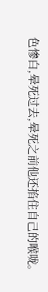色惨白,晕死过去,晕死之前他还掐住自己的喉咙。